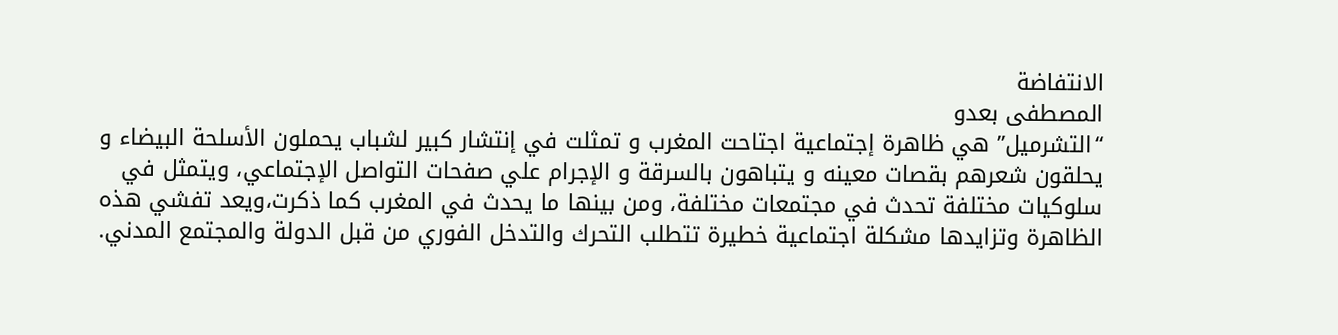الانتفاضة
المصطفى بعدو
“التشرميل” هي ظاهرة إجتماعية اجتاحت المغرب و تمثلت في إنتشار كبير لشباب يحملون الأسلحة البيضاء و يحلقون شعرهم بقصات معينه و يتباهون بالسرقة و الإجرام علي صفحات التواصل الإجتماعي، ويتمثل في سلوكيات مختلفة تحدث في مجتمعات مختلفة، ومن بينها ما يحدث في المغرب كما ذكرت،ويعد تفشي هذه الظاهرة وتزايدها مشكلة اجتماعية خطيرة تتطلب التحرك والتدخل الفوري من قبل الدولة والمجتمع المدني.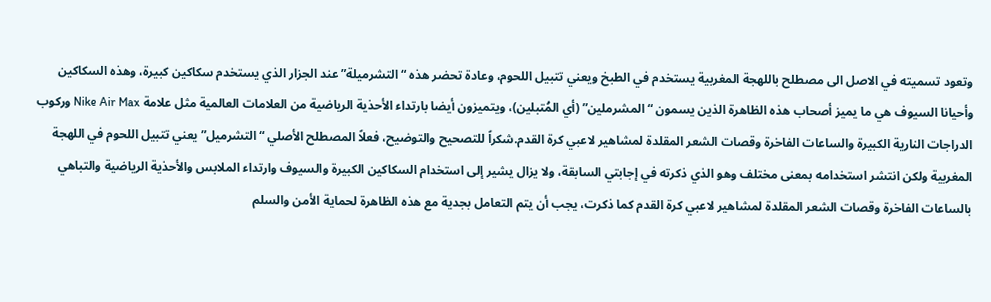وتعود تسميته في الاصل الى مصطلح باللهجة المغربية يستخدم في الطبخ ويعني تتبيل اللحوم، وعادة تحضر هذه “التشرميلة” عند الجزار الذي يستخدم سكاكين كبيرة، وهذه السكاكين وأحيانا السيوف هي ما يميز أصحاب هذه الظاهرة الذين يسمون “المشرملين” (أي المُتبلين)، ويتميزون أيضا بارتداء الأحذية الرياضية من العلامات العالمية مثل علامة Nike Air Max وركوب الدراجات النارية الكبيرة والساعات الفاخرة وقصات الشعر المقلدة لمشاهير لاعبي كرة القدم.شكراً للتصحيح والتوضيح، فعلاً المصطلح الأصلي “التشرميل” يعني تتبيل اللحوم في اللهجة المغربية ولكن انتشر استخدامه بمعنى مختلف وهو الذي ذكرته في إجابتي السابقة، ولا يزال يشير إلى استخدام السكاكين الكبيرة والسيوف وارتداء الملابس والأحذية الرياضية والتباهي بالساعات الفاخرة وقصات الشعر المقلدة لمشاهير لاعبي كرة القدم كما ذكرت، يجب أن يتم التعامل بجدية مع هذه الظاهرة لحماية الأمن والسلم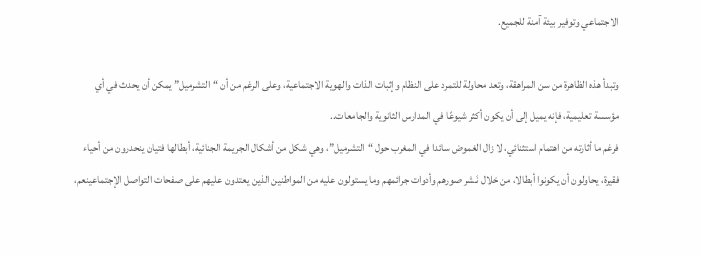الاجتماعي وتوفير بيئة آمنة للجميع.

وتبدأ هذه الظاهرة من سن المراهقة، وتعد محاولة للتمرد على النظام وإثبات الذات والهوية الاجتماعية، وعلى الرغم من أن “التشرميل” يمكن أن يحدث في أي مؤسسة تعليمية، فإنه يميل إلى أن يكون أكثر شيوعًا في المدارس الثانوية والجامعات..
فرغم ما أثارته من اهتمام استثنائي، لا زال الغموض سائدا في المغرب حول “التشرميل”، وهي شكل من أشكال الجريمة الجنائية، أبطالها فتيان ينحدرون من أحياء فقيرة، يحاولون أن يكونوا أبطالا، من خلال نَـشر صورهم وأدوات جرائمهم وما يستولون عليه من المواطنين الذين يعتدون عليهم على صفحات التواصل الإجتماعينعم،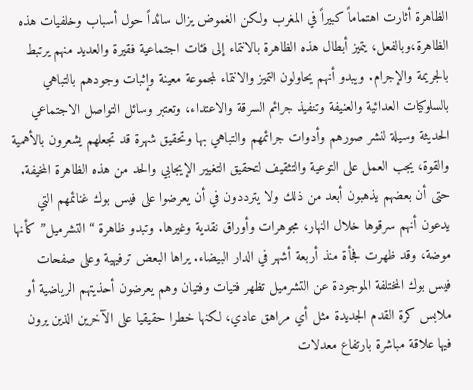الظاهرة أثارت اهتماماً كبيراً في المغرب ولكن الغموض يزال سائداً حول أسباب وخلفيات هذه الظاهرة،وبالفعل، يتميز أبطال هذه الظاهرة بالانتماء إلى فئات اجتماعية فقيرة والعديد منهم يرتبط بالجريمة والإجرام. ويبدو أنهم يحاولون التميز والانتماء لمجموعة معينة وإثبات وجودهم بالتباهي بالسلوكيات العدائية والعنيفة وتنفيذ جرائم السرقة والاعتداء، وتعتبر وسائل التواصل الاجتماعي الحديثة وسيلة لنشر صورهم وأدوات جرائمهم والتباهي بها وتحقيق شهرة قد تجعلهم يشعرون بالأهمية والقوة، يجب العمل على التوعية والتثقيف لتحقيق التغيير الإيجابي والحد من هذه الظاهرة المخيفة.
حتى أن بعضهم يذهبون أبعد من ذلك ولا يترددون في أن يعرضوا على فيس بوك غنائمهم التي يدعون أنهم سرقوها خلال النهار، مجوهرات وأوراق نقدية وغيرها. وتبدو ظاهرة “التشرميل” كأنها موضة، وقد ظهرت فجأة منذ أربعة أشهر في الدار البيضاء. يراها البعض ترفيهية وعلى صفحات فيس بوك المختلفة الموجودة عن التشرميل تظهر فتيات وفتيان وهم يعرضون أحذيتهم الرياضية أو ملابس كرة القدم الجديدة مثل أي مراهق عادي، لكنها خطرا حقيقيا على الآخرين الذين يرون فيها علاقة مباشرة بارتفاع معدلات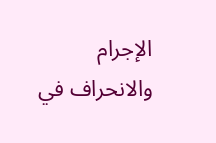الإجرام والانحراف في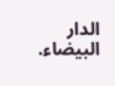الدار البيضاء.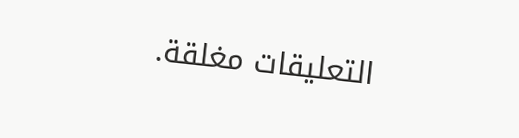التعليقات مغلقة.